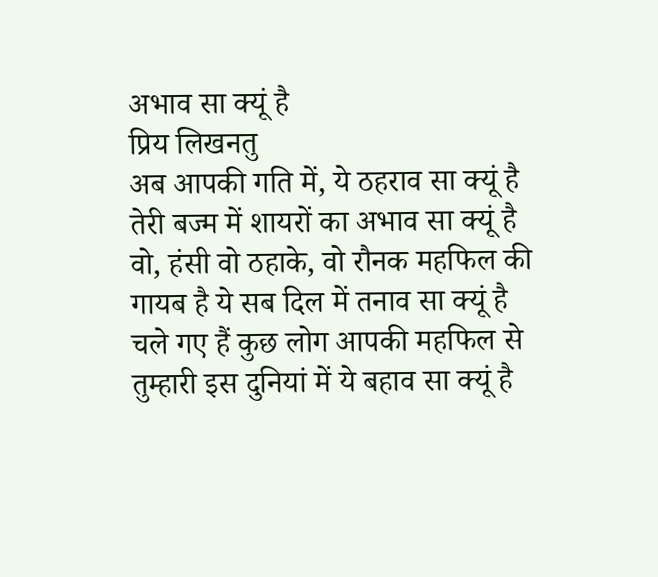अभाव सा क्यूं है
प्रिय लिखनतु
अब आपकी गति में, ये ठहराव सा क्यूं है
तेरी बज्म में शायरों का अभाव सा क्यूं है
वो, हंसी वो ठहाके, वो रौनक महफिल की
गायब है ये सब दिल में तनाव सा क्यूं है
चले गए हैं कुछ लोग आपकी महफिल से
तुम्हारी इस दुनियां में ये बहाव सा क्यूं है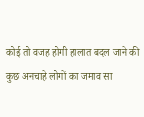कोई तो वजह होगी हालात बदल जाने की
कुछ अनचाहे लोगों का जमाव सा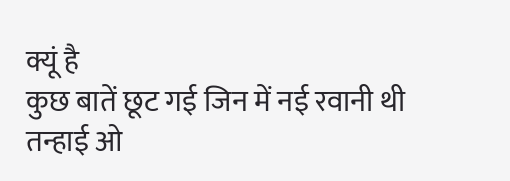क्यूं है
कुछ बातें छूट गई जिन में नई रवानी थी
तन्हाई ओ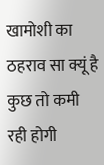खामोशी का ठहराव सा क्यूं है
कुछ तो कमी रही होगी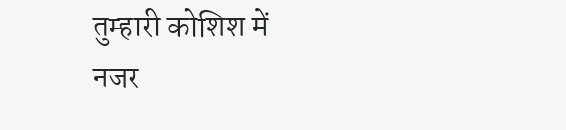तुम्हारी कोशिश में
नजर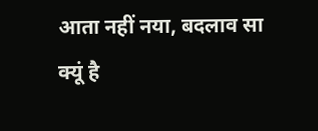आता नहीं नया, बदलाव सा क्यूं है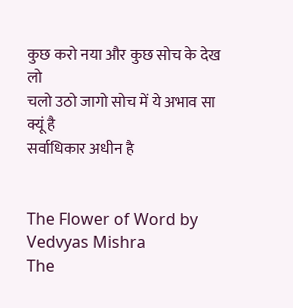कुछ करो नया और कुछ सोच के देख लो
चलो उठो जागो सोच में ये अभाव सा क्यूं है
सर्वाधिकार अधीन है


The Flower of Word by Vedvyas Mishra
The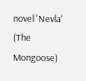novel 'Nevla' (The Mongoose)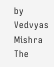by Vedvyas Mishra
The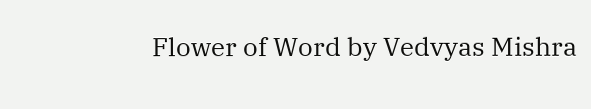Flower of Word by Vedvyas Mishra